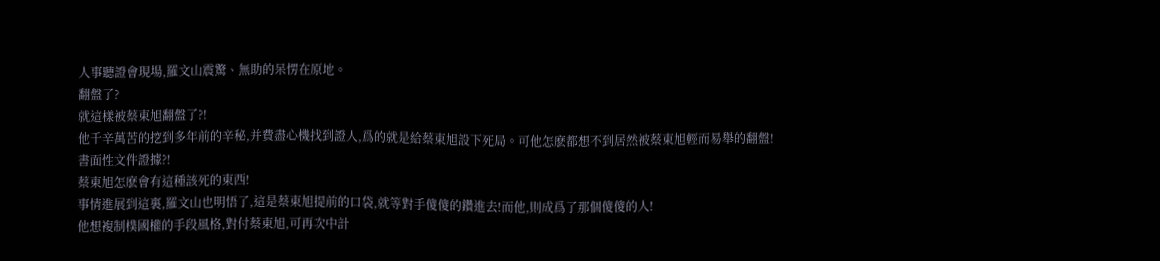人事聽證會現場,羅文山震驚、無助的呆愣在原地。
翻盤了?
就這樣被蔡東旭翻盤了?!
他千辛萬苦的挖到多年前的辛秘,并費盡心機找到證人,爲的就是給蔡東旭設下死局。可他怎麽都想不到居然被蔡東旭輕而易舉的翻盤!
書面性文件證據?!
蔡東旭怎麽會有這種該死的東西!
事情進展到這裏,羅文山也明悟了,這是蔡東旭提前的口袋,就等對手傻傻的鑽進去!而他,則成爲了那個傻傻的人!
他想複制樸國權的手段風格,對付蔡東旭,可再次中計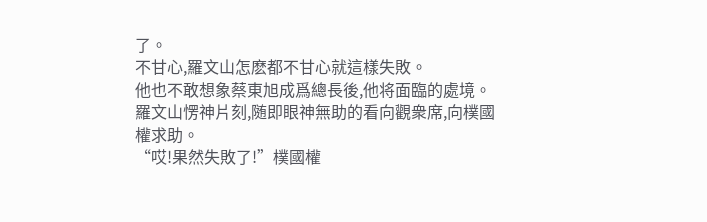了。
不甘心,羅文山怎麽都不甘心就這樣失敗。
他也不敢想象蔡東旭成爲總長後,他将面臨的處境。
羅文山愣神片刻,随即眼神無助的看向觀衆席,向樸國權求助。
“哎!果然失敗了!”樸國權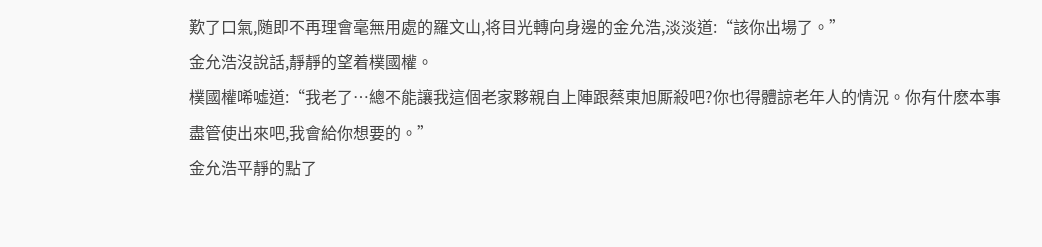歎了口氣,随即不再理會毫無用處的羅文山,将目光轉向身邊的金允浩,淡淡道:“該你出場了。”
金允浩沒說話,靜靜的望着樸國權。
樸國權唏噓道:“我老了…總不能讓我這個老家夥親自上陣跟蔡東旭厮殺吧?你也得體諒老年人的情況。你有什麽本事盡管使出來吧,我會給你想要的。”
金允浩平靜的點了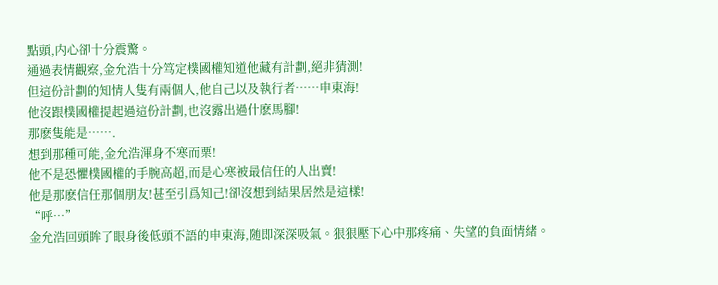點頭,内心卻十分震驚。
通過表情觀察,金允浩十分笃定樸國權知道他藏有計劃,絕非猜測!
但這份計劃的知情人隻有兩個人,他自己以及執行者……申東海!
他沒跟樸國權提起過這份計劃,也沒露出過什麽馬腳!
那麽隻能是…….
想到那種可能,金允浩渾身不寒而栗!
他不是恐懼樸國權的手腕高超,而是心寒被最信任的人出賣!
他是那麽信任那個朋友!甚至引爲知己!卻沒想到結果居然是這樣!
“呼…”
金允浩回頭眸了眼身後低頭不語的申東海,随即深深吸氣。狠狠壓下心中那疼痛、失望的負面情緒。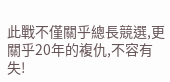此戰不僅關乎總長競選,更關乎20年的複仇,不容有失!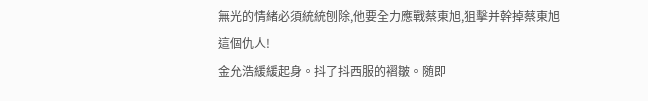無光的情緒必須統統刨除,他要全力應戰蔡東旭,狙擊并幹掉蔡東旭這個仇人!
金允浩緩緩起身。抖了抖西服的褶皺。随即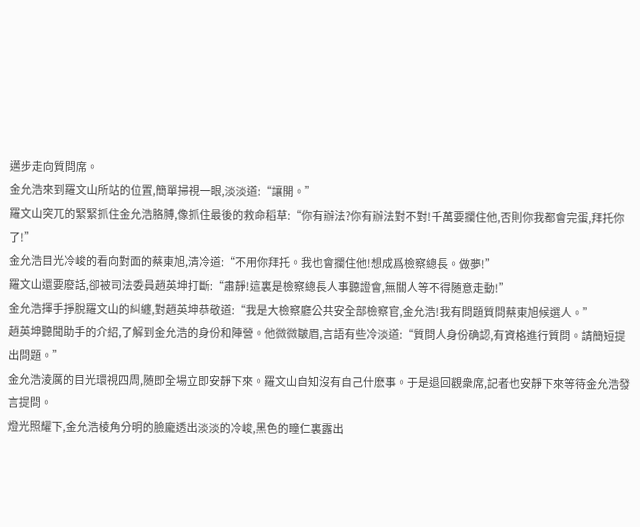邁步走向質問席。
金允浩來到羅文山所站的位置,簡單掃視一眼,淡淡道:“讓開。”
羅文山突兀的緊緊抓住金允浩胳膊,像抓住最後的救命稻草:“你有辦法?你有辦法對不對!千萬要攔住他,否則你我都會完蛋,拜托你了!”
金允浩目光冷峻的看向對面的蔡東旭,清冷道:“不用你拜托。我也會攔住他!想成爲檢察總長。做夢!”
羅文山還要廢話,卻被司法委員趙英坤打斷:“肅靜!這裏是檢察總長人事聽證會,無關人等不得随意走動!”
金允浩揮手掙脫羅文山的糾纏,對趙英坤恭敬道:“我是大檢察廳公共安全部檢察官,金允浩!我有問題質問蔡東旭候選人。”
趙英坤聽聞助手的介紹,了解到金允浩的身份和陣營。他微微皺眉,言語有些冷淡道:“質問人身份确認,有資格進行質問。請簡短提出問題。”
金允浩淩厲的目光環視四周,随即全場立即安靜下來。羅文山自知沒有自己什麽事。于是退回觀衆席,記者也安靜下來等待金允浩發言提問。
燈光照耀下,金允浩棱角分明的臉龐透出淡淡的冷峻,黑色的瞳仁裏露出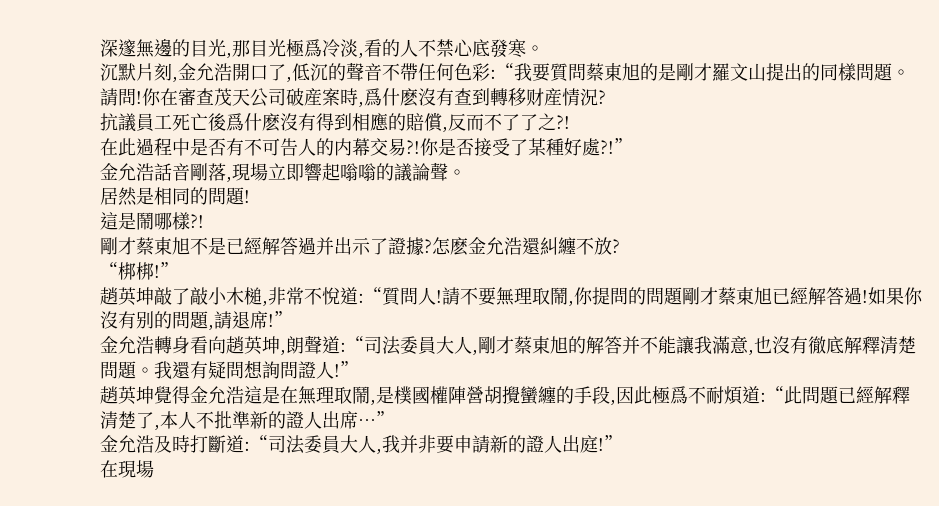深邃無邊的目光,那目光極爲冷淡,看的人不禁心底發寒。
沉默片刻,金允浩開口了,低沉的聲音不帶任何色彩:“我要質問蔡東旭的是剛才羅文山提出的同樣問題。
請問!你在審查茂天公司破産案時,爲什麽沒有查到轉移财産情況?
抗議員工死亡後爲什麽沒有得到相應的賠償,反而不了了之?!
在此過程中是否有不可告人的内幕交易?!你是否接受了某種好處?!”
金允浩話音剛落,現場立即響起嗡嗡的議論聲。
居然是相同的問題!
這是鬧哪樣?!
剛才蔡東旭不是已經解答過并出示了證據?怎麽金允浩還糾纏不放?
“梆梆!”
趙英坤敲了敲小木槌,非常不悅道:“質問人!請不要無理取鬧,你提問的問題剛才蔡東旭已經解答過!如果你沒有别的問題,請退席!”
金允浩轉身看向趙英坤,朗聲道:“司法委員大人,剛才蔡東旭的解答并不能讓我滿意,也沒有徹底解釋清楚問題。我還有疑問想詢問證人!”
趙英坤覺得金允浩這是在無理取鬧,是樸國權陣營胡攪蠻纏的手段,因此極爲不耐煩道:“此問題已經解釋清楚了,本人不批準新的證人出席…”
金允浩及時打斷道:“司法委員大人,我并非要申請新的證人出庭!”
在現場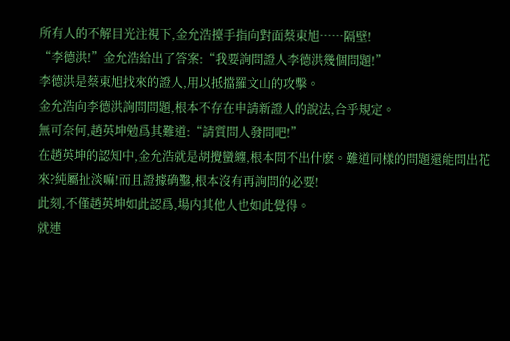所有人的不解目光注視下,金允浩擡手指向對面蔡東旭……隔壁!
“李德洪!”金允浩給出了答案:“我要詢問證人李德洪幾個問題!”
李德洪是蔡東旭找來的證人,用以抵擋羅文山的攻擊。
金允浩向李德洪詢問問題,根本不存在申請新證人的說法,合乎規定。
無可奈何,趙英坤勉爲其難道:“請質問人發問吧!”
在趙英坤的認知中,金允浩就是胡攪蠻纏,根本問不出什麽。難道同樣的問題還能問出花來?純屬扯淡嘛!而且證據确鑿,根本沒有再詢問的必要!
此刻,不僅趙英坤如此認爲,場内其他人也如此覺得。
就連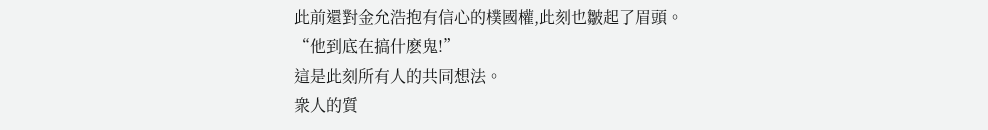此前還對金允浩抱有信心的樸國權,此刻也皺起了眉頭。
“他到底在搞什麽鬼!”
這是此刻所有人的共同想法。
衆人的質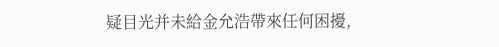疑目光并未給金允浩帶來任何困擾,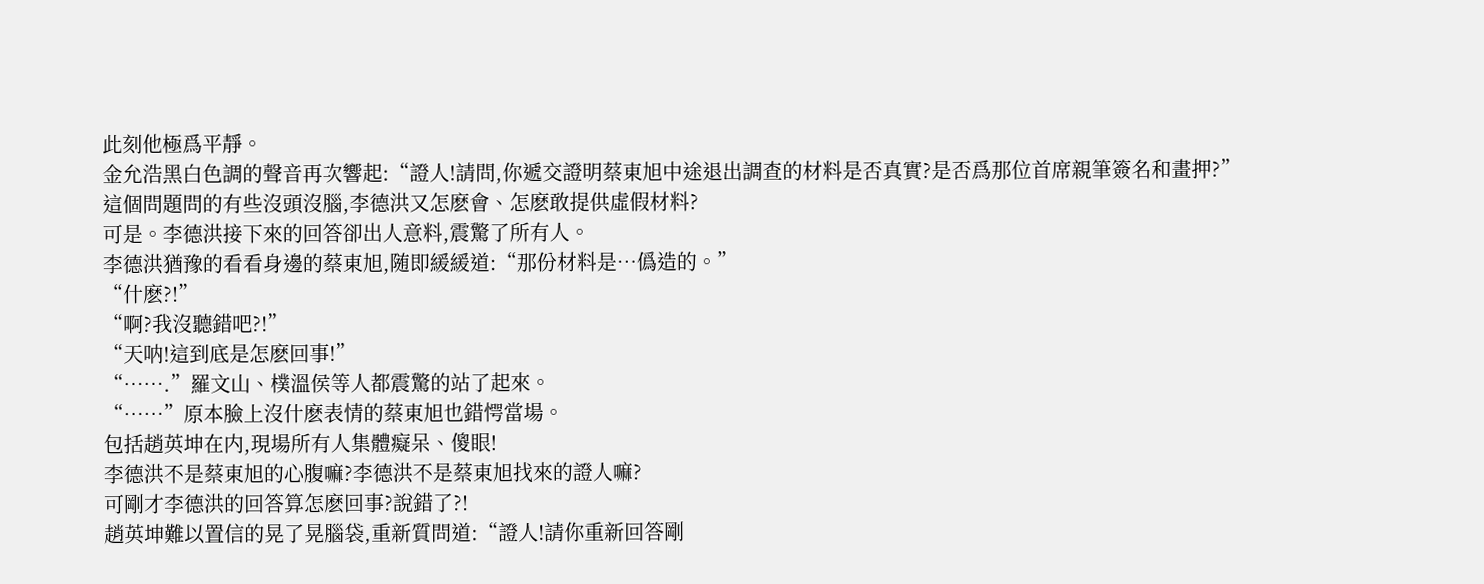此刻他極爲平靜。
金允浩黑白色調的聲音再次響起:“證人!請問,你遞交證明蔡東旭中途退出調查的材料是否真實?是否爲那位首席親筆簽名和畫押?”
這個問題問的有些沒頭沒腦,李德洪又怎麽會、怎麽敢提供虛假材料?
可是。李德洪接下來的回答卻出人意料,震驚了所有人。
李德洪猶豫的看看身邊的蔡東旭,随即緩緩道:“那份材料是…僞造的。”
“什麽?!”
“啊?我沒聽錯吧?!”
“天呐!這到底是怎麽回事!”
“…….”羅文山、樸溫侯等人都震驚的站了起來。
“……”原本臉上沒什麽表情的蔡東旭也錯愕當場。
包括趙英坤在内,現場所有人集體癡呆、傻眼!
李德洪不是蔡東旭的心腹嘛?李德洪不是蔡東旭找來的證人嘛?
可剛才李德洪的回答算怎麽回事?說錯了?!
趙英坤難以置信的晃了晃腦袋,重新質問道:“證人!請你重新回答剛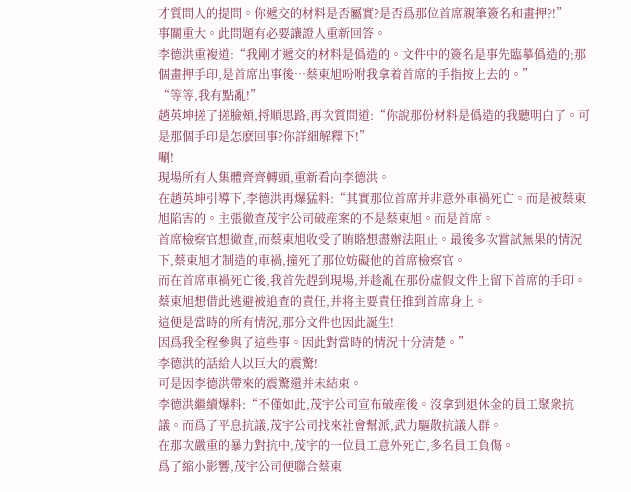才質問人的提問。你遞交的材料是否屬實?是否爲那位首席親筆簽名和畫押?!”
事關重大。此問題有必要讓證人重新回答。
李德洪重複道:“我剛才遞交的材料是僞造的。文件中的簽名是事先臨摹僞造的;那個畫押手印,是首席出事後…蔡東旭吩咐我拿着首席的手指按上去的。”
“等等,我有點亂!”
趙英坤搓了搓臉頰,捋順思路,再次質問道:“你說那份材料是僞造的我聽明白了。可是那個手印是怎麽回事?你詳細解釋下!”
唰!
現場所有人集體齊齊轉頭,重新看向李德洪。
在趙英坤引導下,李德洪再爆猛料:“其實那位首席并非意外車禍死亡。而是被蔡東旭陷害的。主張徹查茂宇公司破産案的不是蔡東旭。而是首席。
首席檢察官想徹查,而蔡東旭收受了賄賂想盡辦法阻止。最後多次嘗試無果的情況下,蔡東旭才制造的車禍,撞死了那位妨礙他的首席檢察官。
而在首席車禍死亡後,我首先趕到現場,并趁亂在那份虛假文件上留下首席的手印。蔡東旭想借此逃避被追查的責任,并将主要責任推到首席身上。
這便是當時的所有情況,那分文件也因此誕生!
因爲我全程參與了這些事。因此對當時的情況十分清楚。”
李德洪的話給人以巨大的震驚!
可是因李德洪帶來的震驚還并未結束。
李德洪繼續爆料:“不僅如此,茂宇公司宣布破産後。沒拿到退休金的員工聚衆抗議。而爲了平息抗議,茂宇公司找來社會幫派,武力驅散抗議人群。
在那次嚴重的暴力對抗中,茂宇的一位員工意外死亡,多名員工負傷。
爲了縮小影響,茂宇公司便聯合蔡東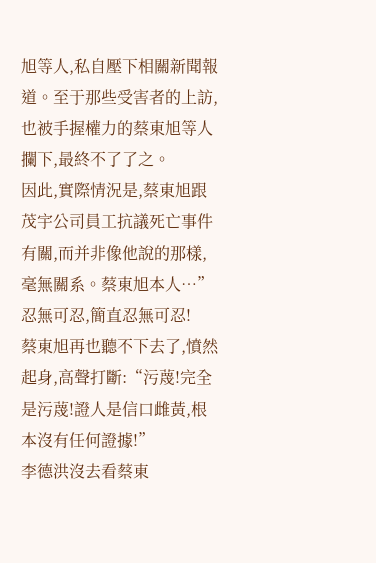旭等人,私自壓下相關新聞報道。至于那些受害者的上訪,也被手握權力的蔡東旭等人攔下,最終不了了之。
因此,實際情況是,蔡東旭跟茂宇公司員工抗議死亡事件有關,而并非像他說的那樣,毫無關系。蔡東旭本人…”
忍無可忍,簡直忍無可忍!
蔡東旭再也聽不下去了,憤然起身,高聲打斷:“污蔑!完全是污蔑!證人是信口雌黃,根本沒有任何證據!”
李德洪沒去看蔡東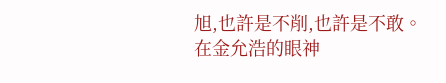旭,也許是不削,也許是不敢。
在金允浩的眼神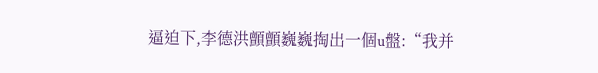逼迫下,李德洪顫顫巍巍掏出一個u盤:“我并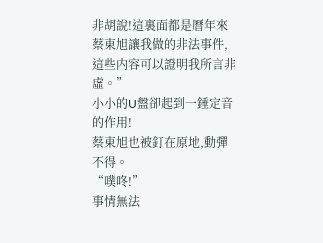非胡說!這裏面都是曆年來蔡東旭讓我做的非法事件,這些内容可以證明我所言非虛。”
小小的U盤卻起到一錘定音的作用!
蔡東旭也被釘在原地,動彈不得。
“噗咚!”
事情無法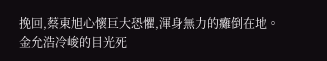挽回,蔡東旭心懷巨大恐懼,渾身無力的癱倒在地。
金允浩冷峻的目光死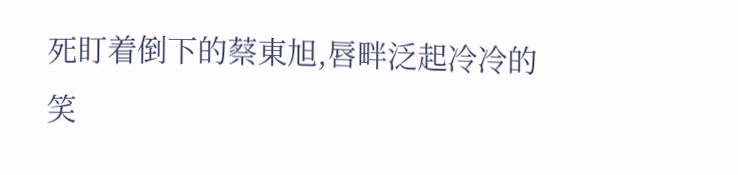死盯着倒下的蔡東旭,唇畔泛起冷冷的笑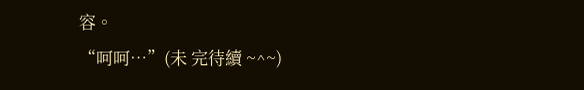容。
“呵呵…”(未 完待續 ~^~)